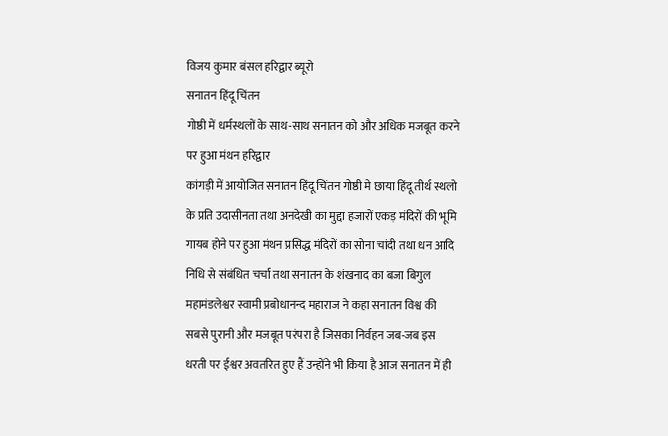विजय कुमार बंसल हरिद्वार ब्यूरो
सनातन हिंदू चिंतन
गोष्ठी में धर्मस्थलों के साथ-साथ सनातन को और अधिक मजबूत करने पर हुआ मंथन हरिद्वार
कांगड़ी में आयोजित सनातन हिंदू चिंतन गोष्ठी मे छाया हिंदू तीर्थ स्थलो के प्रति उदासीनता तथा अनदेखी का मुद्दा हजारों एकड़ मंदिरों की भूमि गायब होने पर हुआ मंथन प्रसिद्ध मंदिरों का सोना चांदी तथा धन आदि निधि से संबंधित चर्चा तथा सनातन के शंखनाद का बजा बिगुल महामंडलेश्वर स्वामी प्रबोधानन्द महाराज ने कहा सनातन विश्व की सबसे पुरानी और मजबूत परंपरा है जिसका निर्वहन जब-जब इस धरती पर ईश्वर अवतरित हुए हैं उन्होंने भी किया है आज सनातन में ही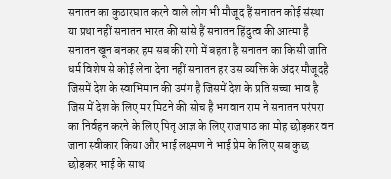सनातन का कुठारघात करने वाले लोग भी मौजूद हैं सनातन कोई संस्था या प्रथा नहीं सनातन भारत की सांसे हैं सनातन हिंदुत्व की आत्मा है सनातन खून बनकर हम सब की रगो में बहता है सनातन का किसी जाति धर्म विशेष से कोई लेना देना नहीं सनातन हर उस व्यक्ति के अंदर मौजूदहै जिसमें देश के स्वाभिमान की उमंग है जिसमें देश के प्रति सच्चा भाव है जिस में देश के लिए मर मिटने की सोच है भगवान राम ने सनातन परंपरा का निर्वहन करने के लिए पितृ आज्ञ के लिए राजपाठ का मोह छोड़कर वन जाना स्वीकार किया और भाई लक्ष्मण ने भाई प्रेम के लिए सब कुछ छोड़कर भाई के साथ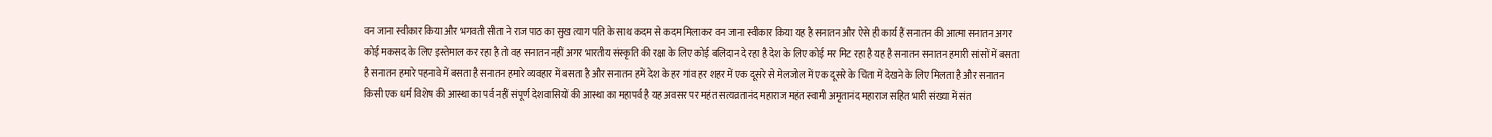वन जाना स्वीकार किया और भगवती सीता ने राज पाठ का सुख त्याग पति के साथ कदम से कदम मिलाकर वन जाना स्वीकार किया यह है सनातन और ऐसे ही कार्य हैं सनातन की आत्मा सनातन अगर कोई मकसद के लिए इस्तेमाल कर रहा है तो वह सनातन नहीं अगर भारतीय संस्कृति की रक्षा के लिए कोई बलिदान दे रहा है देश के लिए कोई मर मिट रहा है यह है सनातन सनातन हमारी सांसों में बसता है सनातन हमारे पहनावे में बसता है सनातन हमारे व्यवहार में बसता है और सनातन हमें देश के हर गांव हर शहर में एक दूसरे से मेलजोल में एक दूसरे के चिंता में देखने के लिए मिलता है और सनातन किसी एक धर्म विशेष की आस्था का पर्व नहीं संपूर्ण देशवासियों की आस्था का महापर्व है यह अवसर पर महंत सत्यव्रतानंद महाराज महंत स्वामी अमृतानंद महाराज सहित भारी संख्या में संत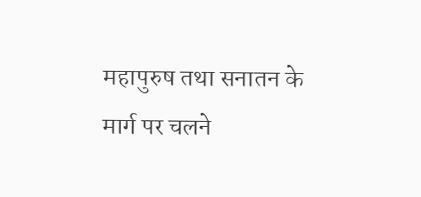महापुरुष तथा सनातन के मार्ग पर चलने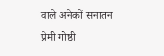वाले अनेकों सनातन प्रेमी गोष्ठी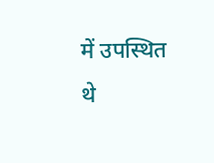में उपस्थित थे